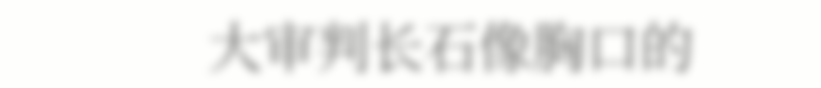大审判长石像胸口的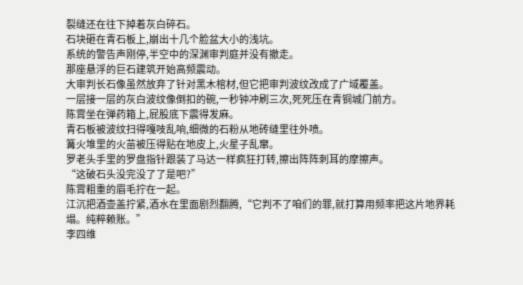裂缝还在往下掉着灰白碎石。
石块砸在青石板上,崩出十几个脸盆大小的浅坑。
系统的警告声刚停,半空中的深渊审判庭并没有撤走。
那座悬浮的巨石建筑开始高频震动。
大审判长石像虽然放弃了针对黑木棺材,但它把审判波纹改成了广域覆盖。
一层接一层的灰白波纹像倒扣的碗,一秒钟冲刷三次,死死压在青铜城门前方。
陈霄坐在弹药箱上,屁股底下震得发麻。
青石板被波纹扫得嘎吱乱响,细微的石粉从地砖缝里往外喷。
篝火堆里的火苗被压得贴在地皮上,火星子乱窜。
罗老头手里的罗盘指针跟装了马达一样疯狂打转,擦出阵阵刺耳的摩擦声。
“这破石头没完没了了是吧?”
陈霄粗重的眉毛拧在一起。
江沉把酒壶盖拧紧,酒水在里面剧烈翻腾,“它判不了咱们的罪,就打算用频率把这片地界耗塌。纯粹赖账。”
李四维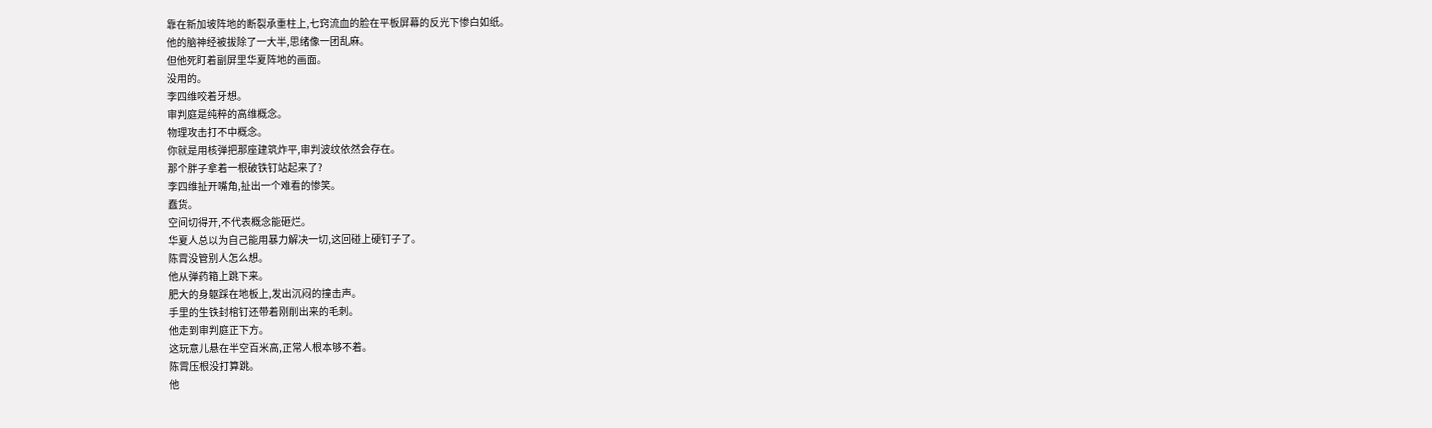靠在新加坡阵地的断裂承重柱上,七窍流血的脸在平板屏幕的反光下惨白如纸。
他的脑神经被拔除了一大半,思绪像一团乱麻。
但他死盯着副屏里华夏阵地的画面。
没用的。
李四维咬着牙想。
审判庭是纯粹的高维概念。
物理攻击打不中概念。
你就是用核弹把那座建筑炸平,审判波纹依然会存在。
那个胖子拿着一根破铁钉站起来了?
李四维扯开嘴角,扯出一个难看的惨笑。
蠢货。
空间切得开,不代表概念能砸烂。
华夏人总以为自己能用暴力解决一切,这回碰上硬钉子了。
陈霄没管别人怎么想。
他从弹药箱上跳下来。
肥大的身躯踩在地板上,发出沉闷的撞击声。
手里的生铁封棺钉还带着刚削出来的毛刺。
他走到审判庭正下方。
这玩意儿悬在半空百米高,正常人根本够不着。
陈霄压根没打算跳。
他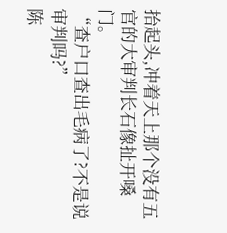抬起头,冲着天上那个没有五官的大审判长石像扯开嗓门。
“查户口查出毛病了?不是说审判吗?”
陈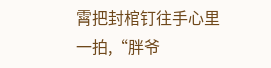霄把封棺钉往手心里一拍,“胖爷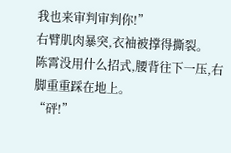我也来审判审判你!”
右臂肌肉暴突,衣袖被撑得撕裂。
陈霄没用什么招式,腰背往下一压,右脚重重踩在地上。
“砰!”